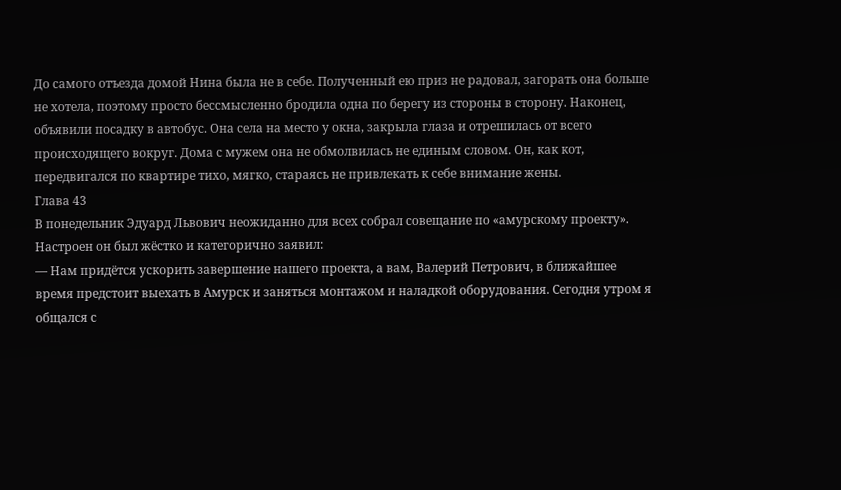До самого отъезда домой Нина была не в себе. Полученный ею приз не радовал, загорать она больше не хотела, поэтому просто бессмысленно бродила одна по берегу из стороны в сторону. Наконец, объявили посадку в автобус. Она села на место у окна, закрыла глаза и отрешилась от всего происходящего вокруг. Дома с мужем она не обмолвилась не единым словом. Он, как кот, передвигался по квартире тихо, мягко, стараясь не привлекать к себе внимание жены.
Глава 43
В понедельник Эдуард Львович неожиданно для всех собрал совещание по «амурскому проекту». Настроен он был жёстко и категорично заявил:
— Нам придётся ускорить завершение нашего проекта, а вам, Валерий Петрович, в ближайшее время предстоит выехать в Амурск и заняться монтажом и наладкой оборудования. Сегодня утром я общался с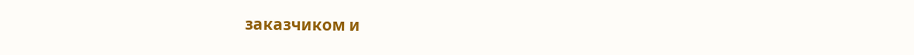заказчиком и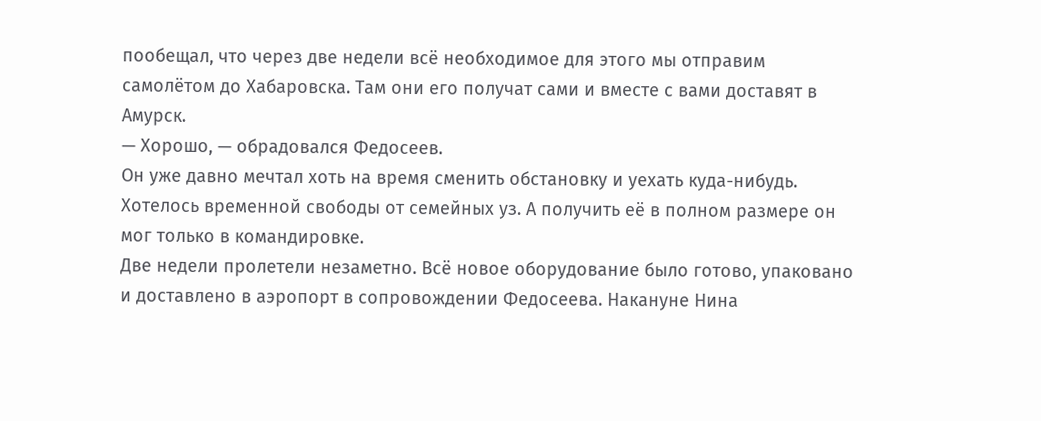пообещал, что через две недели всё необходимое для этого мы отправим самолётом до Хабаровска. Там они его получат сами и вместе с вами доставят в Амурск.
— Хорошо, — обрадовался Федосеев.
Он уже давно мечтал хоть на время сменить обстановку и уехать куда-нибудь. Хотелось временной свободы от семейных уз. А получить её в полном размере он мог только в командировке.
Две недели пролетели незаметно. Всё новое оборудование было готово, упаковано и доставлено в аэропорт в сопровождении Федосеева. Накануне Нина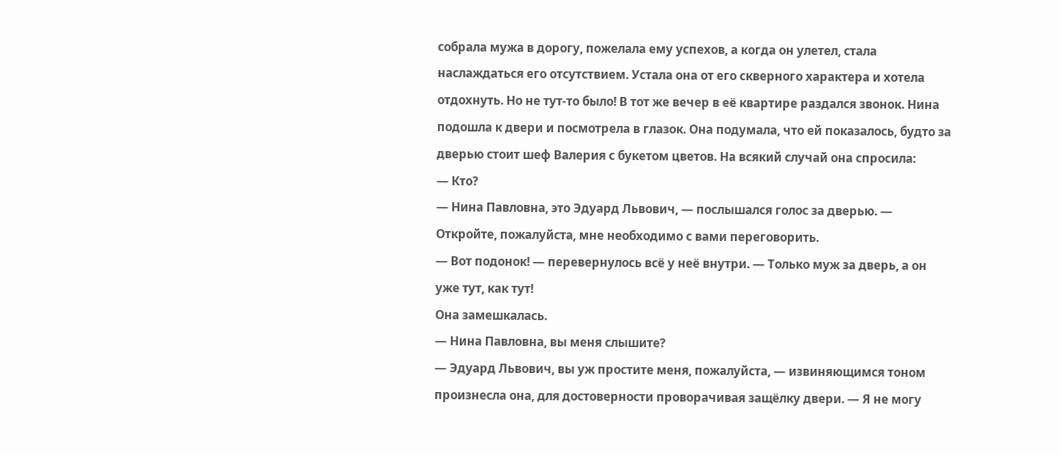собрала мужа в дорогу, пожелала ему успехов, а когда он улетел, стала наслаждаться его отсутствием. Устала она от его скверного характера и хотела отдохнуть. Но не тут-то было! В тот же вечер в её квартире раздался звонок. Нина подошла к двери и посмотрела в глазок. Она подумала, что ей показалось, будто за дверью стоит шеф Валерия с букетом цветов. На всякий случай она спросила:
— Кто?
— Нина Павловна, это Эдуард Львович, — послышался голос за дверью. — Откройте, пожалуйста, мне необходимо с вами переговорить.
— Вот подонок! — перевернулось всё у неё внутри. — Только муж за дверь, а он уже тут, как тут!
Она замешкалась.
— Нина Павловна, вы меня слышите?
— Эдуард Львович, вы уж простите меня, пожалуйста, — извиняющимся тоном произнесла она, для достоверности проворачивая защёлку двери. — Я не могу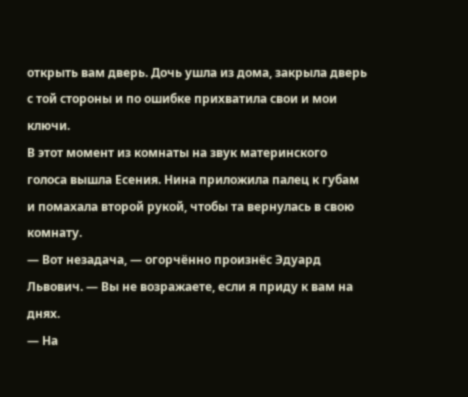открыть вам дверь. Дочь ушла из дома, закрыла дверь с той стороны и по ошибке прихватила свои и мои ключи.
В этот момент из комнаты на звук материнского голоса вышла Есения. Нина приложила палец к губам и помахала второй рукой, чтобы та вернулась в свою комнату.
— Вот незадача, — огорчённо произнёс Эдуард Львович. — Вы не возражаете, если я приду к вам на днях.
— На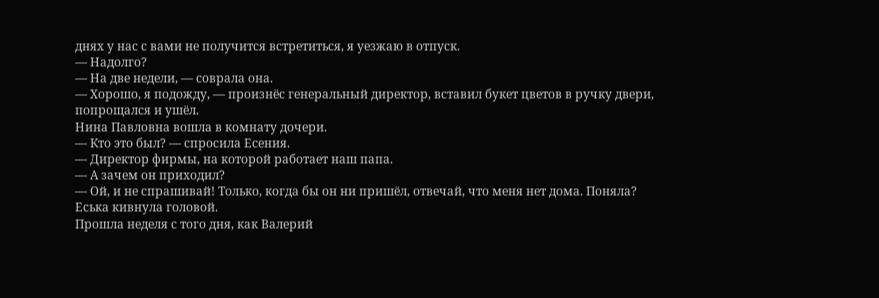днях у нас с вами не получится встретиться, я уезжаю в отпуск.
— Надолго?
— На две недели, — соврала она.
— Хорошо, я подожду, — произнёс генеральный директор, вставил букет цветов в ручку двери, попрощался и ушёл.
Нина Павловна вошла в комнату дочери.
— Кто это был? — спросила Есения.
— Директор фирмы, на которой работает наш папа.
— А зачем он приходил?
— Ой, и не спрашивай! Только, когда бы он ни пришёл, отвечай, что меня нет дома. Поняла?
Еська кивнула головой.
Прошла неделя с того дня, как Валерий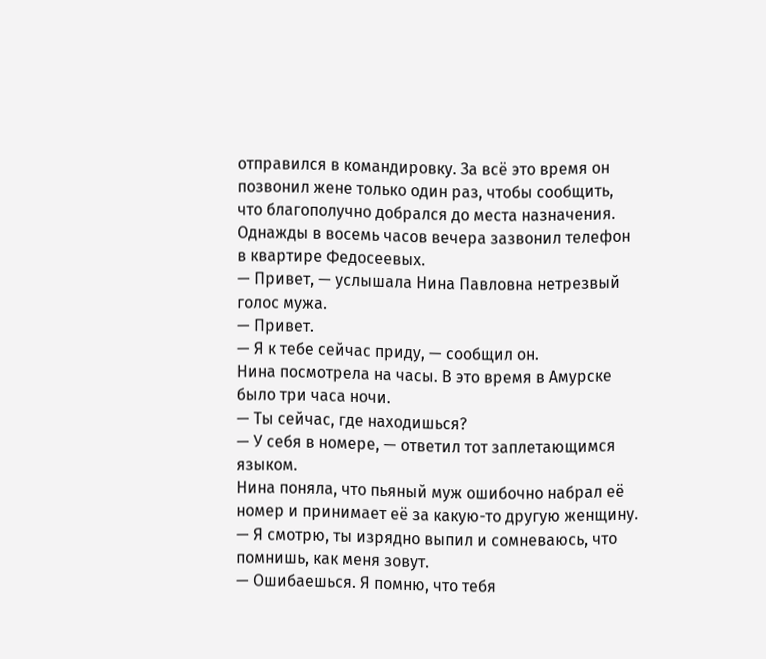отправился в командировку. За всё это время он позвонил жене только один раз, чтобы сообщить, что благополучно добрался до места назначения. Однажды в восемь часов вечера зазвонил телефон в квартире Федосеевых.
— Привет, — услышала Нина Павловна нетрезвый голос мужа.
— Привет.
— Я к тебе сейчас приду, — сообщил он.
Нина посмотрела на часы. В это время в Амурске было три часа ночи.
— Ты сейчас, где находишься?
— У себя в номере, — ответил тот заплетающимся языком.
Нина поняла, что пьяный муж ошибочно набрал её номер и принимает её за какую-то другую женщину.
— Я смотрю, ты изрядно выпил и сомневаюсь, что помнишь, как меня зовут.
— Ошибаешься. Я помню, что тебя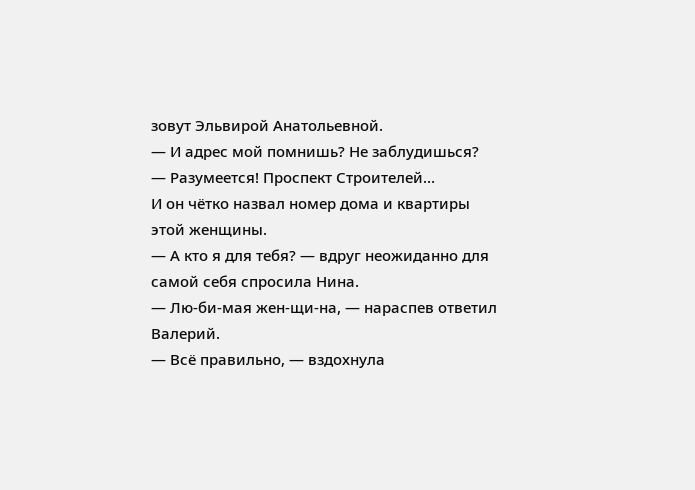зовут Эльвирой Анатольевной.
— И адрес мой помнишь? Не заблудишься?
— Разумеется! Проспект Строителей…
И он чётко назвал номер дома и квартиры этой женщины.
— А кто я для тебя? — вдруг неожиданно для самой себя спросила Нина.
— Лю-би-мая жен-щи-на, — нараспев ответил Валерий.
— Всё правильно, — вздохнула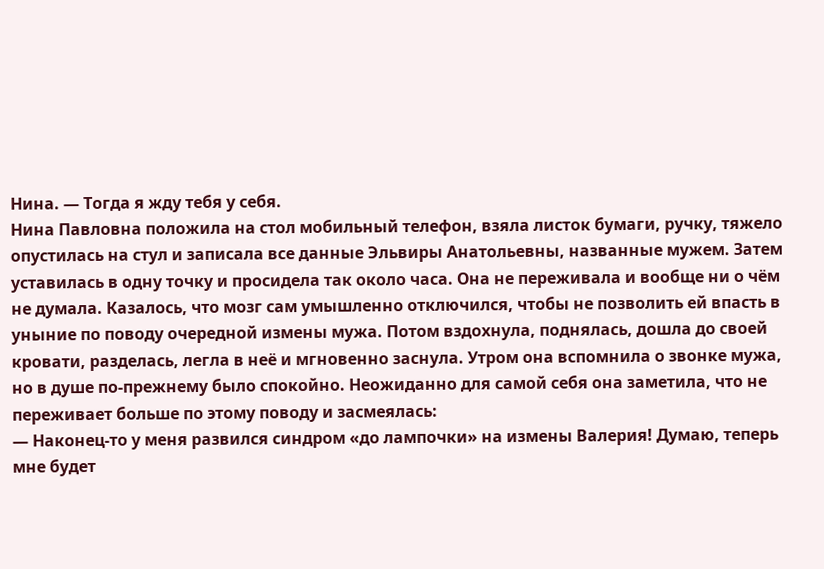Нина. — Тогда я жду тебя у себя.
Нина Павловна положила на стол мобильный телефон, взяла листок бумаги, ручку, тяжело опустилась на стул и записала все данные Эльвиры Анатольевны, названные мужем. Затем уставилась в одну точку и просидела так около часа. Она не переживала и вообще ни о чём не думала. Казалось, что мозг сам умышленно отключился, чтобы не позволить ей впасть в уныние по поводу очередной измены мужа. Потом вздохнула, поднялась, дошла до своей кровати, разделась, легла в неё и мгновенно заснула. Утром она вспомнила о звонке мужа, но в душе по-прежнему было спокойно. Неожиданно для самой себя она заметила, что не переживает больше по этому поводу и засмеялась:
— Наконец-то у меня развился синдром «до лампочки» на измены Валерия! Думаю, теперь мне будет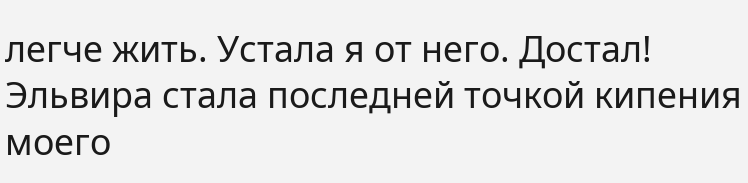легче жить. Устала я от него. Достал! Эльвира стала последней точкой кипения моего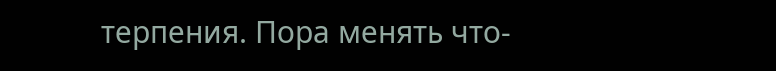терпения. Пора менять что-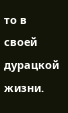то в своей дурацкой жизни.